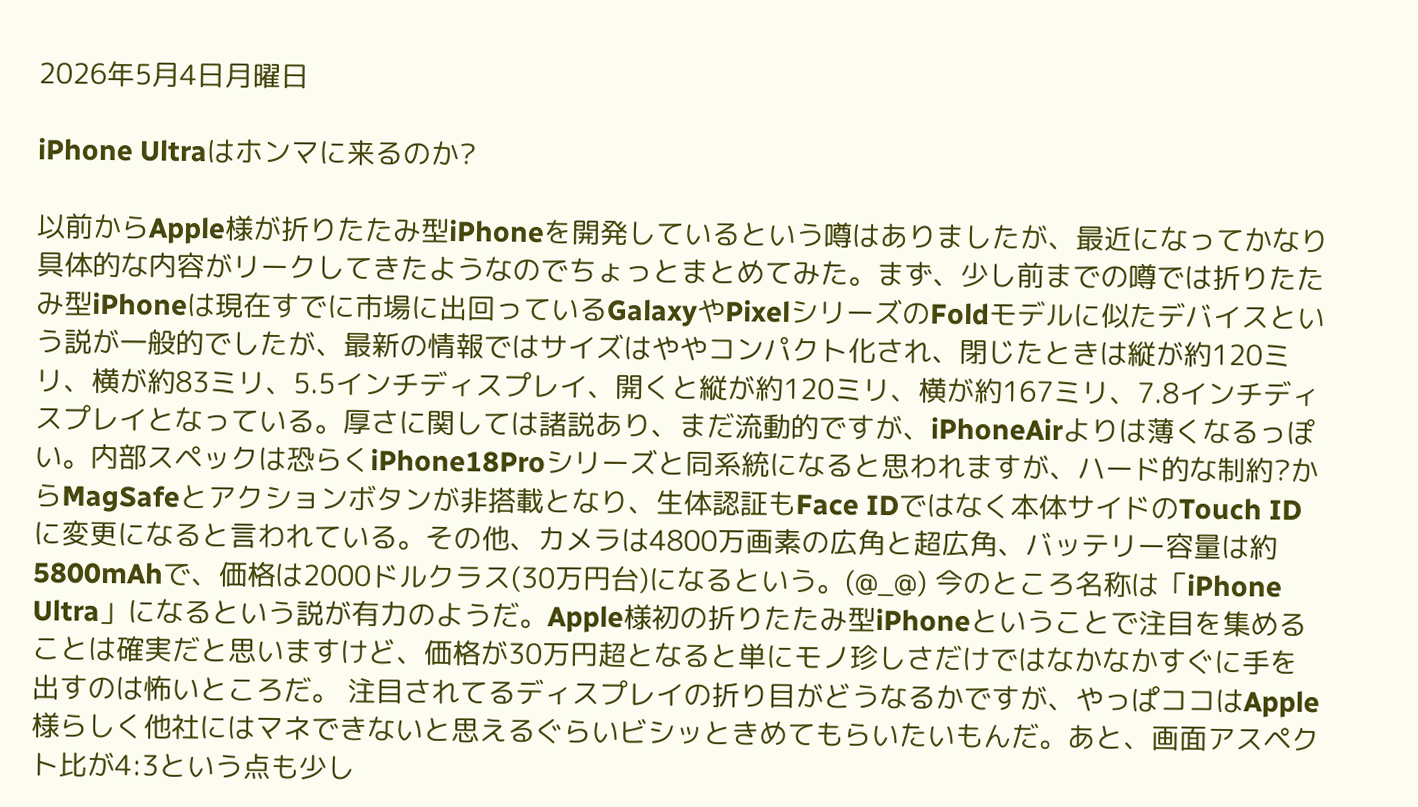2026年5月4日月曜日

iPhone Ultraはホンマに来るのか?

以前からApple様が折りたたみ型iPhoneを開発しているという噂はありましたが、最近になってかなり具体的な内容がリークしてきたようなのでちょっとまとめてみた。まず、少し前までの噂では折りたたみ型iPhoneは現在すでに市場に出回っているGalaxyやPixelシリーズのFoldモデルに似たデバイスという説が一般的でしたが、最新の情報ではサイズはややコンパクト化され、閉じたときは縦が約120ミリ、横が約83ミリ、5.5インチディスプレイ、開くと縦が約120ミリ、横が約167ミリ、7.8インチディスプレイとなっている。厚さに関しては諸説あり、まだ流動的ですが、iPhoneAirよりは薄くなるっぽい。内部スペックは恐らくiPhone18Proシリーズと同系統になると思われますが、ハード的な制約?からMagSafeとアクションボタンが非搭載となり、生体認証もFace IDではなく本体サイドのTouch IDに変更になると言われている。その他、カメラは4800万画素の広角と超広角、バッテリー容量は約5800mAhで、価格は2000ドルクラス(30万円台)になるという。(@_@) 今のところ名称は「iPhone Ultra」になるという説が有力のようだ。Apple様初の折りたたみ型iPhoneということで注目を集めることは確実だと思いますけど、価格が30万円超となると単にモノ珍しさだけではなかなかすぐに手を出すのは怖いところだ。 注目されてるディスプレイの折り目がどうなるかですが、やっぱココはApple様らしく他社にはマネできないと思えるぐらいビシッときめてもらいたいもんだ。あと、画面アスペクト比が4:3という点も少し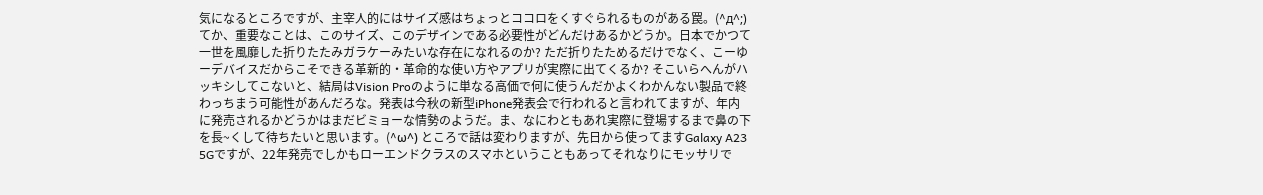気になるところですが、主宰人的にはサイズ感はちょっとココロをくすぐられるものがある罠。(^д^;) てか、重要なことは、このサイズ、このデザインである必要性がどんだけあるかどうか。日本でかつて一世を風靡した折りたたみガラケーみたいな存在になれるのか? ただ折りたためるだけでなく、こーゆーデバイスだからこそできる革新的・革命的な使い方やアプリが実際に出てくるか? そこいらへんがハッキシしてこないと、結局はVision Proのように単なる高価で何に使うんだかよくわかんない製品で終わっちまう可能性があんだろな。発表は今秋の新型iPhone発表会で行われると言われてますが、年内に発売されるかどうかはまだビミョーな情勢のようだ。ま、なにわともあれ実際に登場するまで鼻の下を長~くして待ちたいと思います。(^ω^) ところで話は変わりますが、先日から使ってますGalaxy A23 5Gですが、22年発売でしかもローエンドクラスのスマホということもあってそれなりにモッサリで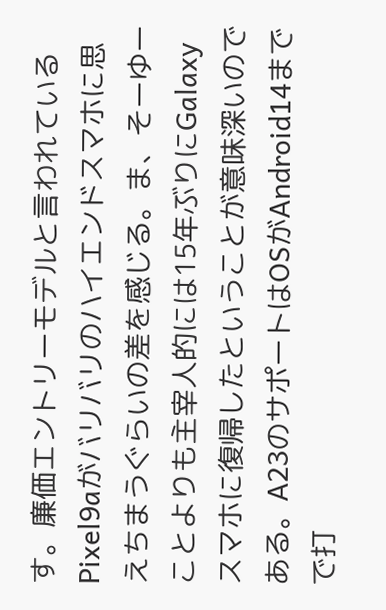す。廉価エントリーモデルと言われているPixel9aがバリバリのハイエンドスマホに思えちまうぐらいの差を感じる。ま、そーゆーことよりも主宰人的には15年ぶりにGalaxyスマホに復帰したということが意味深いのである。A23のサポートはOSがAndroid14までで打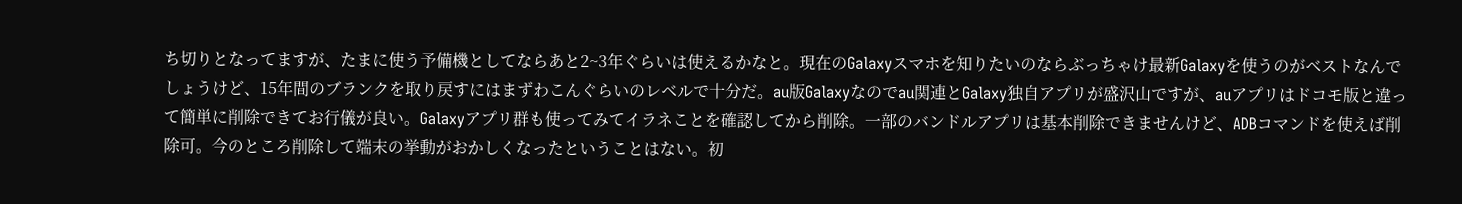ち切りとなってますが、たまに使う予備機としてならあと2~3年ぐらいは使えるかなと。現在のGalaxyスマホを知りたいのならぶっちゃけ最新Galaxyを使うのがベストなんでしょうけど、15年間のブランクを取り戻すにはまずわこんぐらいのレベルで十分だ。au版Galaxyなのでau関連とGalaxy独自アプリが盛沢山ですが、auアプリはドコモ版と違って簡単に削除できてお行儀が良い。Galaxyアプリ群も使ってみてイラネことを確認してから削除。一部のバンドルアプリは基本削除できませんけど、ADBコマンドを使えば削除可。今のところ削除して端末の挙動がおかしくなったということはない。初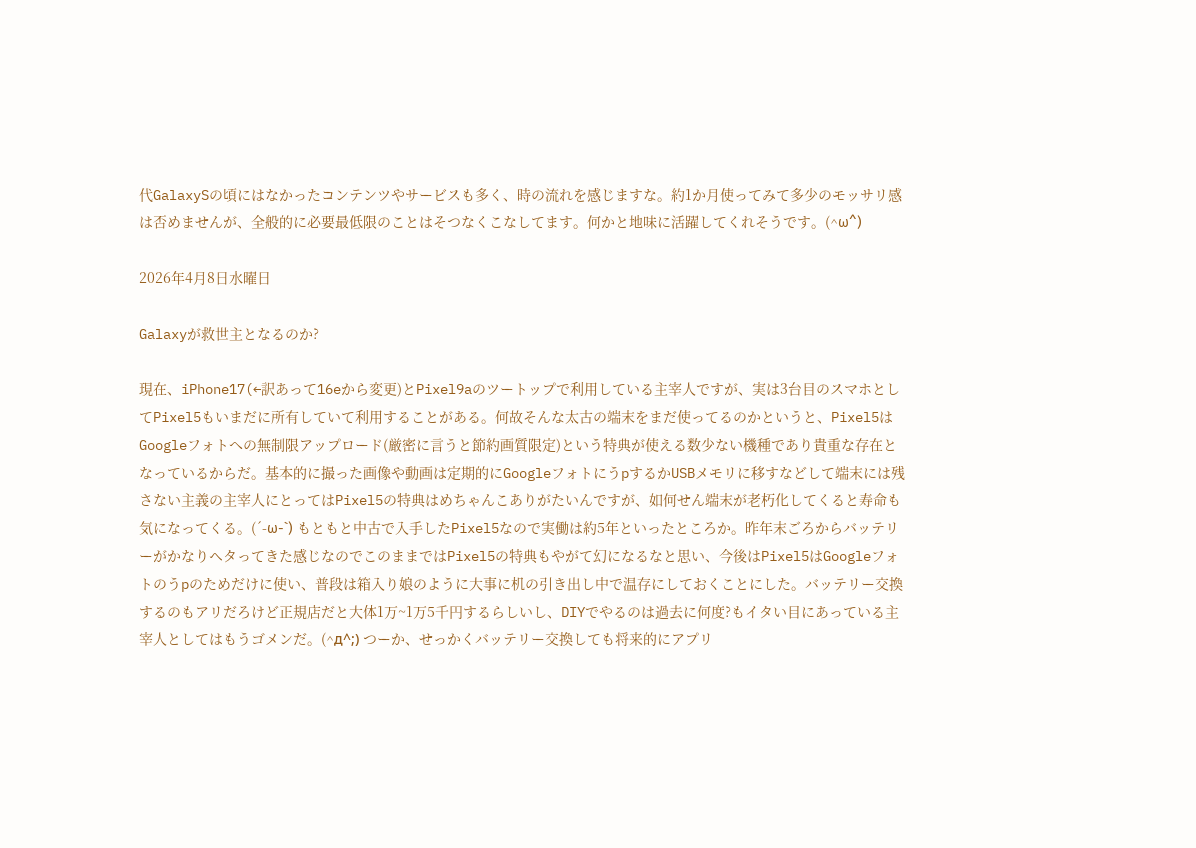代GalaxySの頃にはなかったコンテンツやサービスも多く、時の流れを感じますな。約1か月使ってみて多少のモッサリ感は否めませんが、全般的に必要最低限のことはそつなくこなしてます。何かと地味に活躍してくれそうです。(^ω^)

2026年4月8日水曜日

Galaxyが救世主となるのか?

現在、iPhone17(←訳あって16eから変更)とPixel9aのツートップで利用している主宰人ですが、実は3台目のスマホとしてPixel5もいまだに所有していて利用することがある。何故そんな太古の端末をまだ使ってるのかというと、Pixel5はGoogleフォトへの無制限アップロード(厳密に言うと節約画質限定)という特典が使える数少ない機種であり貴重な存在となっているからだ。基本的に撮った画像や動画は定期的にGoogleフォトにうpするかUSBメモリに移すなどして端末には残さない主義の主宰人にとってはPixel5の特典はめちゃんこありがたいんですが、如何せん端末が老朽化してくると寿命も気になってくる。(´-ω-`) もともと中古で入手したPixel5なので実働は約5年といったところか。昨年末ごろからバッテリーがかなりヘタってきた感じなのでこのままではPixel5の特典もやがて幻になるなと思い、今後はPixel5はGoogleフォトのうpのためだけに使い、普段は箱入り娘のように大事に机の引き出し中で温存にしておくことにした。バッテリー交換するのもアリだろけど正規店だと大体1万~1万5千円するらしいし、DIYでやるのは過去に何度?もイタい目にあっている主宰人としてはもうゴメンだ。(^д^;) つーか、せっかくバッテリー交換しても将来的にアプリ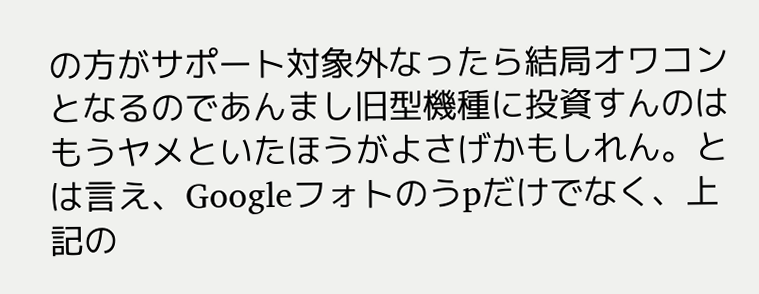の方がサポート対象外なったら結局オワコンとなるのであんまし旧型機種に投資すんのはもうヤメといたほうがよさげかもしれん。とは言え、Googleフォトのうpだけでなく、上記の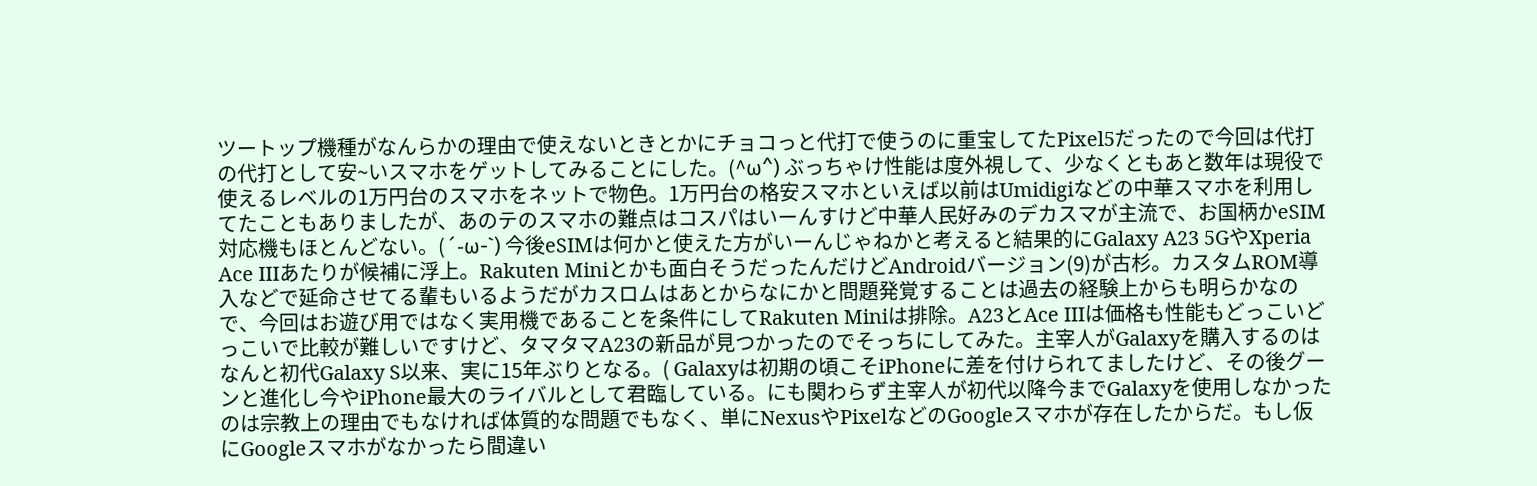ツートップ機種がなんらかの理由で使えないときとかにチョコっと代打で使うのに重宝してたPixel5だったので今回は代打の代打として安~いスマホをゲットしてみることにした。(^ω^) ぶっちゃけ性能は度外視して、少なくともあと数年は現役で使えるレベルの1万円台のスマホをネットで物色。1万円台の格安スマホといえば以前はUmidigiなどの中華スマホを利用してたこともありましたが、あのテのスマホの難点はコスパはいーんすけど中華人民好みのデカスマが主流で、お国柄かeSIM対応機もほとんどない。(´-ω-`) 今後eSIMは何かと使えた方がいーんじゃねかと考えると結果的にGalaxy A23 5GやXperia Ace IIIあたりが候補に浮上。Rakuten Miniとかも面白そうだったんだけどAndroidバージョン(9)が古杉。カスタムROM導入などで延命させてる輩もいるようだがカスロムはあとからなにかと問題発覚することは過去の経験上からも明らかなので、今回はお遊び用ではなく実用機であることを条件にしてRakuten Miniは排除。A23とAce IIIは価格も性能もどっこいどっこいで比較が難しいですけど、タマタマA23の新品が見つかったのでそっちにしてみた。主宰人がGalaxyを購入するのはなんと初代Galaxy S以来、実に15年ぶりとなる。( Galaxyは初期の頃こそiPhoneに差を付けられてましたけど、その後グーンと進化し今やiPhone最大のライバルとして君臨している。にも関わらず主宰人が初代以降今までGalaxyを使用しなかったのは宗教上の理由でもなければ体質的な問題でもなく、単にNexusやPixelなどのGoogleスマホが存在したからだ。もし仮にGoogleスマホがなかったら間違い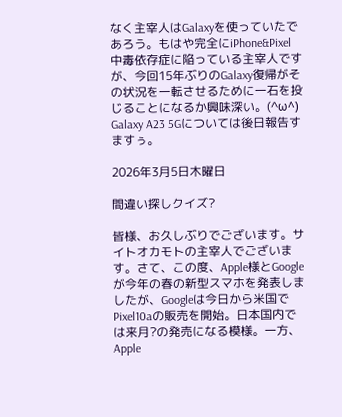なく主宰人はGalaxyを使っていたであろう。もはや完全にiPhone&Pixel中毒依存症に陥っている主宰人ですが、今回15年ぶりのGalaxy復帰がその状況を一転させるために一石を投じることになるか興味深い。(^ω^) Galaxy A23 5Gについては後日報告すますぅ。

2026年3月5日木曜日

間違い探しクイズ?

皆様、お久しぶりでございます。サイトオカモトの主宰人でございます。さて、この度、Apple様とGoogleが今年の春の新型スマホを発表しましたが、Googleは今日から米国でPixel10aの販売を開始。日本国内では来月?の発売になる模様。一方、Apple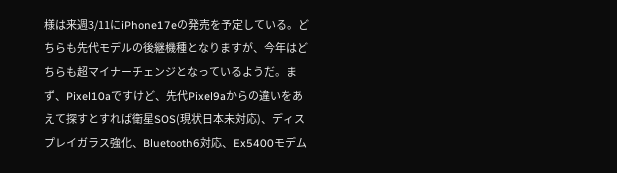様は来週3/11にiPhone17eの発売を予定している。どちらも先代モデルの後継機種となりますが、今年はどちらも超マイナーチェンジとなっているようだ。まず、Pixel10aですけど、先代Pixel9aからの違いをあえて探すとすれば衛星SOS(現状日本未対応)、ディスプレイガラス強化、Bluetooth6対応、Ex5400モデム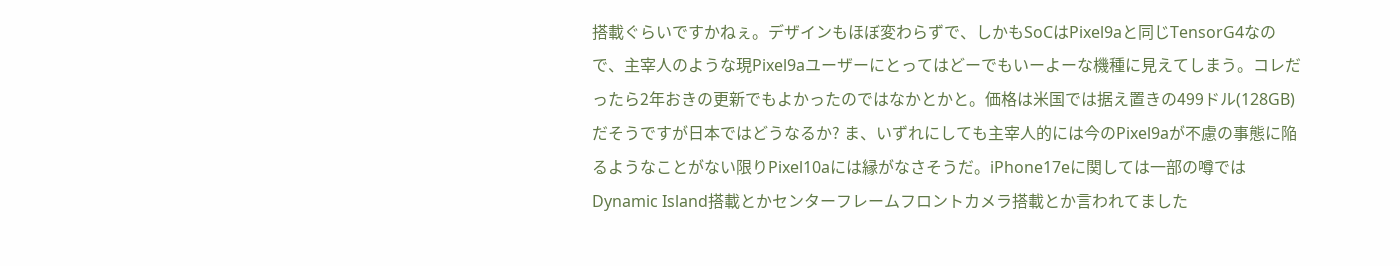搭載ぐらいですかねぇ。デザインもほぼ変わらずで、しかもSoCはPixel9aと同じTensorG4なので、主宰人のような現Pixel9aユーザーにとってはどーでもいーよーな機種に見えてしまう。コレだったら2年おきの更新でもよかったのではなかとかと。価格は米国では据え置きの499ドル(128GB)だそうですが日本ではどうなるか? ま、いずれにしても主宰人的には今のPixel9aが不慮の事態に陥るようなことがない限りPixel10aには縁がなさそうだ。iPhone17eに関しては一部の噂ではDynamic Island搭載とかセンターフレームフロントカメラ搭載とか言われてました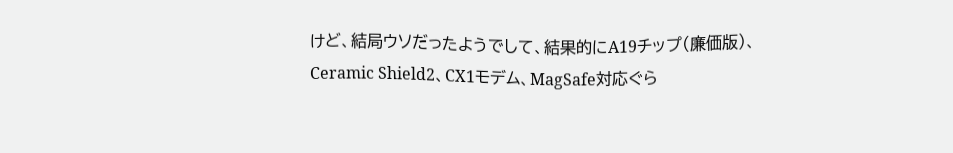けど、結局ウソだったようでして、結果的にA19チップ(廉価版)、Ceramic Shield2、CX1モデム、MagSafe対応ぐら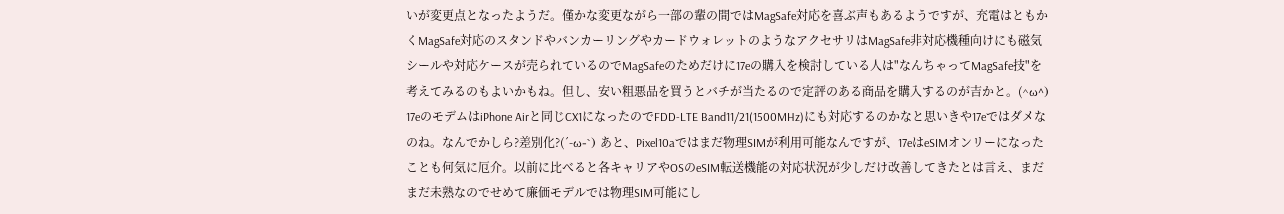いが変更点となったようだ。僅かな変更ながら一部の輩の間ではMagSafe対応を喜ぶ声もあるようですが、充電はともかくMagSafe対応のスタンドやバンカーリングやカードウォレットのようなアクセサリはMagSafe非対応機種向けにも磁気シールや対応ケースが売られているのでMagSafeのためだけに17eの購入を検討している人は"なんちゃってMagSafe技"を考えてみるのもよいかもね。但し、安い粗悪品を買うとバチが当たるので定評のある商品を購入するのが吉かと。(^ω^) 17eのモデムはiPhone Airと同じCX1になったのでFDD-LTE Band11/21(1500MHz)にも対応するのかなと思いきや17eではダメなのね。なんでかしら?差別化?(´-ω-`) あと、Pixel10aではまだ物理SIMが利用可能なんですが、17eはeSIMオンリーになったことも何気に厄介。以前に比べると各キャリアやOSのeSIM転送機能の対応状況が少しだけ改善してきたとは言え、まだまだ未熟なのでせめて廉価モデルでは物理SIM可能にし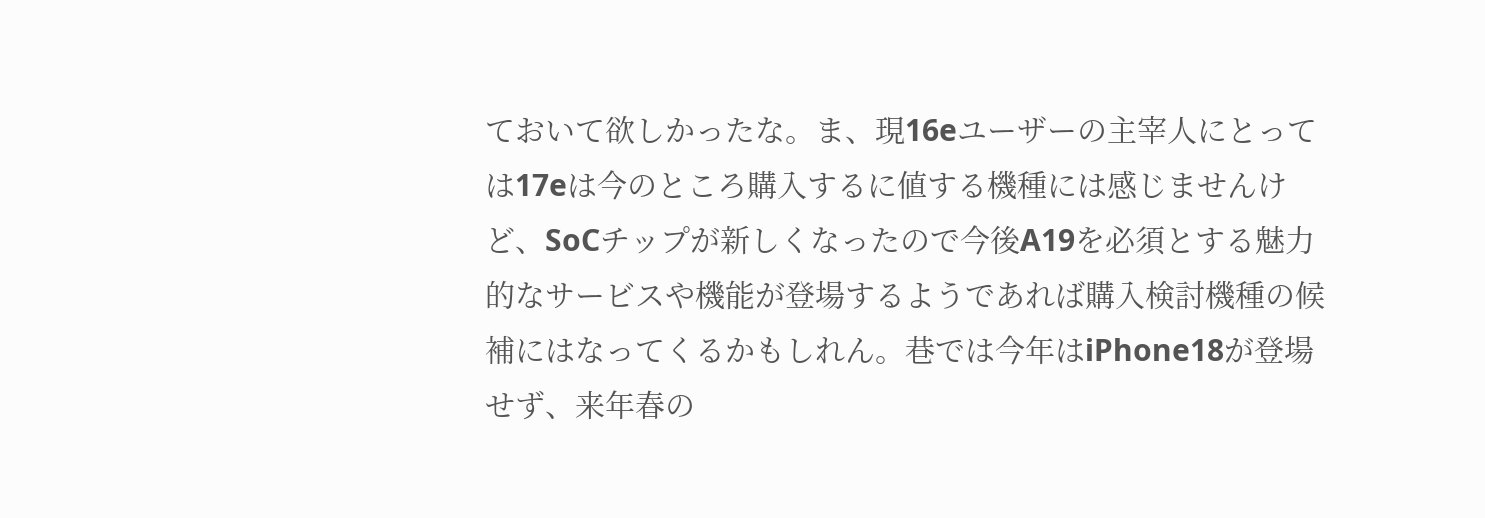ておいて欲しかったな。ま、現16eユーザーの主宰人にとっては17eは今のところ購入するに値する機種には感じませんけど、SoCチップが新しくなったので今後A19を必須とする魅力的なサービスや機能が登場するようであれば購入検討機種の候補にはなってくるかもしれん。巷では今年はiPhone18が登場せず、来年春の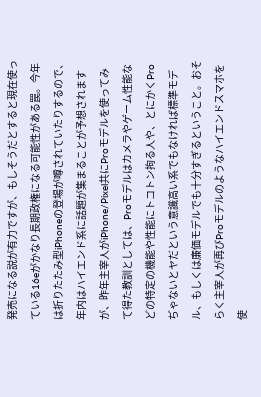発売になる説が有力ですが、もしそうだとすると現在使っている16eがかなり長期政権になる可能性がある罠。今年は折りたたみ型iPhoneの登場が噂されていたりするので、年内はハイエンド系に話題が集まることが予想されますが、昨年主宰人がiPhone/Pixel共にProモデルを使ってみて得た教訓としては、Proモデルはカメラやゲーム性能などの特定の機能や性能にトコトン拘る人や、とにかくProぢゃないとヤだという意識高い系でもなければ標準モデル、もしくは廉価モデルでも十分すぎるということ。おそらく主宰人が再びProモデルのようなハイエンドスマホを使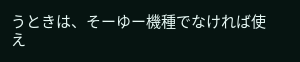うときは、そーゆー機種でなければ使え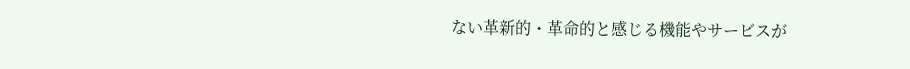ない革新的・革命的と感じる機能やサービスが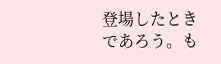登場したときであろう。も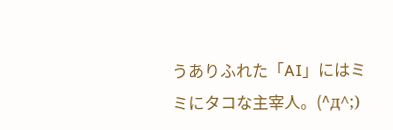うありふれた「AI」にはミミにタコな主宰人。(^д^;)